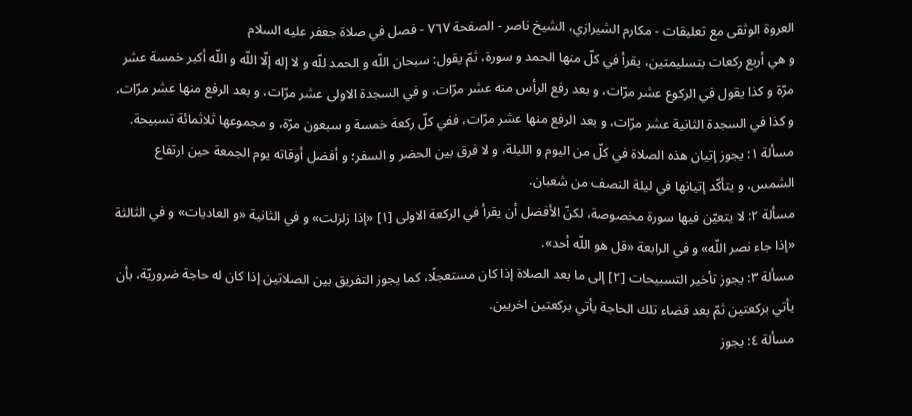العروة الوثقى مع تعليقات - مكارم الشيرازي، الشيخ ناصر - الصفحة ٧٦٧ - فصل في صلاة جعفر عليه السلام
و هي أربع ركعات بتسليمتين، يقرأ في كلّ منها الحمد و سورة، ثمّ يقول: سبحان اللّه و الحمد للّه و لا إله إلّا اللّه و اللّه أكبر خمسة عشر مرّة و كذا يقول في الركوع عشر مرّات، و بعد رفع الرأس منه عشر مرّات، و في السجدة الاولى عشر مرّات، و بعد الرفع منها عشر مرّات، و كذا في السجدة الثانية عشر مرّات، و بعد الرفع منها عشر مرّات، ففي كلّ ركعة خمسة و سبعون مرّة، و مجموعها ثلاثمائة تسبيحة.
مسألة ١: يجوز إتيان هذه الصلاة في كلّ من اليوم و الليلة، و لا فرق بين الحضر و السفر؛ و أفضل أوقاته يوم الجمعة حين ارتفاع الشمس، و يتأكّد إتيانها في ليلة النصف من شعبان.
مسألة ٢: لا يتعيّن فيها سورة مخصوصة، لكنّ الأفضل أن يقرأ في الركعة الاولى [١] «إذا زلزلت» و في الثانية «و العاديات» و في الثالثة «إذا جاء نصر اللّه» و في الرابعة «قل هو اللّه أحد».
مسألة ٣: يجوز تأخير التسبيحات [٢] إلى ما بعد الصلاة إذا كان مستعجلًا، كما يجوز التفريق بين الصلاتين إذا كان له حاجة ضروريّة، بأن يأتي بركعتين ثمّ بعد قضاء تلك الحاجة يأتي بركعتين اخريين.
مسألة ٤: يجوز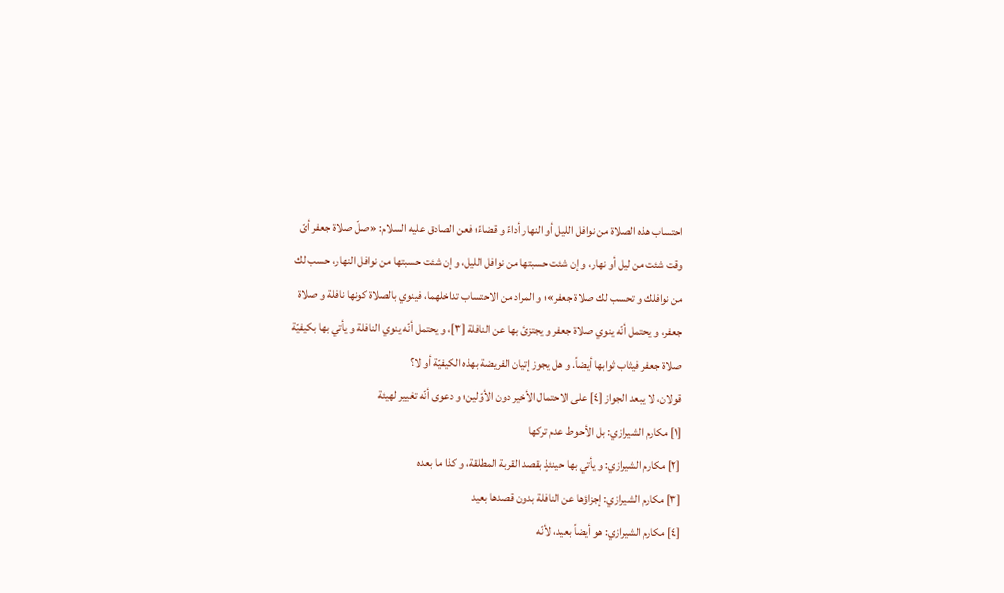احتساب هذه الصلاة من نوافل الليل أو النهار أداءً و قضاءً؛ فعن الصادق عليه السلام: «صلّ صلاة جعفر أىّ وقت شئت من ليل أو نهار، و إن شئت حسبتها من نوافل الليل، و إن شئت حسبتها من نوافل النهار، حسب لك من نوافلك و تحسب لك صلاة جعفر»؛ و المراد من الاحتساب تداخلهما، فينوي بالصلاة كونها نافلة و صلاة جعفر، و يحتمل أنّه ينوي صلاة جعفر و يجتزئ بها عن النافلة [٣]، و يحتمل أنّه ينوي النافلة و يأتي بها بكيفيّة صلاة جعفر فيثاب ثوابها أيضاً. و هل يجوز إتيان الفريضة بهذه الكيفيّة أو لا؟
قولان، لا يبعد الجواز [٤] على الاحتمال الأخير دون الأوّلين؛ و دعوى أنّه تغيير لهيئة
[١] مكارم الشيرازي: بل الأحوط عدم تركها
[٢] مكارم الشيرازي: و يأتي بها حينئذٍ بقصد القربة المطلقة، و كذا ما بعده
[٣] مكارم الشيرازي: إجزاؤها عن النافلة بدون قصدها بعيد
[٤] مكارم الشيرازي: هو أيضاً بعيد، لأنّه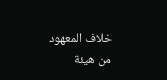خلاف المعهود من هيئة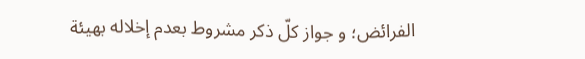الفرائض؛ و جواز كلّ ذكر مشروط بعدم إخلاله بهيئة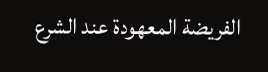الفريضة المعهودة عند الشرع